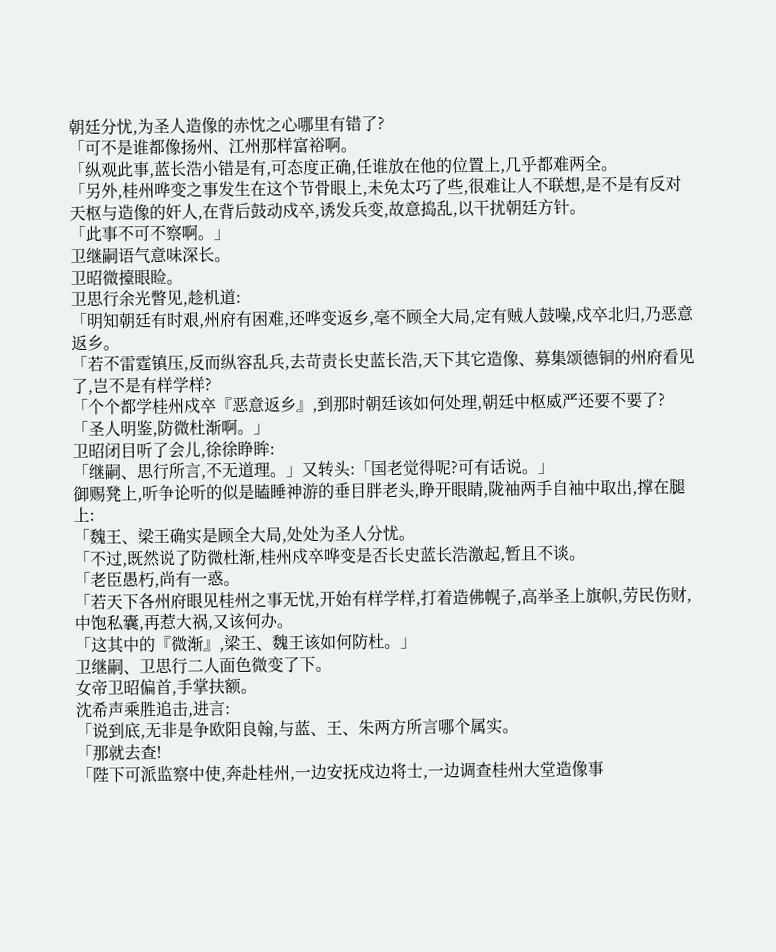朝廷分忧,为圣人造像的赤忱之心哪里有错了?
「可不是谁都像扬州、江州那样富裕啊。
「纵观此事,蓝长浩小错是有,可态度正确,任谁放在他的位置上,几乎都难两全。
「另外,桂州哗变之事发生在这个节骨眼上,未免太巧了些,很难让人不联想,是不是有反对天枢与造像的奸人,在背后鼓动戍卒,诱发兵变,故意捣乱,以干扰朝廷方针。
「此事不可不察啊。」
卫继嗣语气意味深长。
卫昭微擡眼睑。
卫思行余光瞥见,趁机道:
「明知朝廷有时艰,州府有困难,还哗变返乡,毫不顾全大局,定有贼人鼓噪,戍卒北归,乃恶意返乡。
「若不雷霆镇压,反而纵容乱兵,去苛责长史蓝长浩,天下其它造像、募集颂德铜的州府看见了,岂不是有样学样?
「个个都学桂州戍卒『恶意返乡』,到那时朝廷该如何处理,朝廷中枢威严还要不要了?
「圣人明鉴,防微杜渐啊。」
卫昭闭目听了会儿,徐徐睁眸:
「继嗣、思行所言,不无道理。」又转头:「国老觉得呢?可有话说。」
御赐凳上,听争论听的似是瞌睡神游的垂目胖老头,睁开眼睛,陇袖两手自袖中取出,撑在腿上:
「魏王、梁王确实是顾全大局,处处为圣人分忧。
「不过,既然说了防微杜渐,桂州戍卒哗变是否长史蓝长浩激起,暂且不谈。
「老臣愚朽,尚有一惑。
「若天下各州府眼见桂州之事无忧,开始有样学样,打着造佛幌子,高举圣上旗帜,劳民伤财,中饱私囊,再惹大祸,又该何办。
「这其中的『微渐』,梁王、魏王该如何防杜。」
卫继嗣、卫思行二人面色微变了下。
女帝卫昭偏首,手掌扶额。
沈希声乘胜追击,进言:
「说到底,无非是争欧阳良翰,与蓝、王、朱两方所言哪个属实。
「那就去查!
「陛下可派监察中使,奔赴桂州,一边安抚戍边将士,一边调查桂州大堂造像事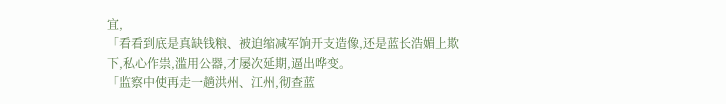宜,
「看看到底是真缺钱粮、被迫缩减军饷开支造像,还是蓝长浩媚上欺下,私心作祟,滥用公器,才屡次延期,逼出哗变。
「监察中使再走一趟洪州、江州,彻查蓝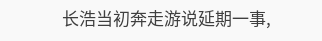长浩当初奔走游说延期一事,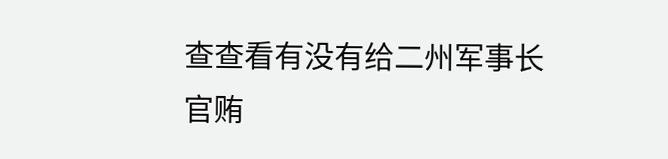查查看有没有给二州军事长官贿